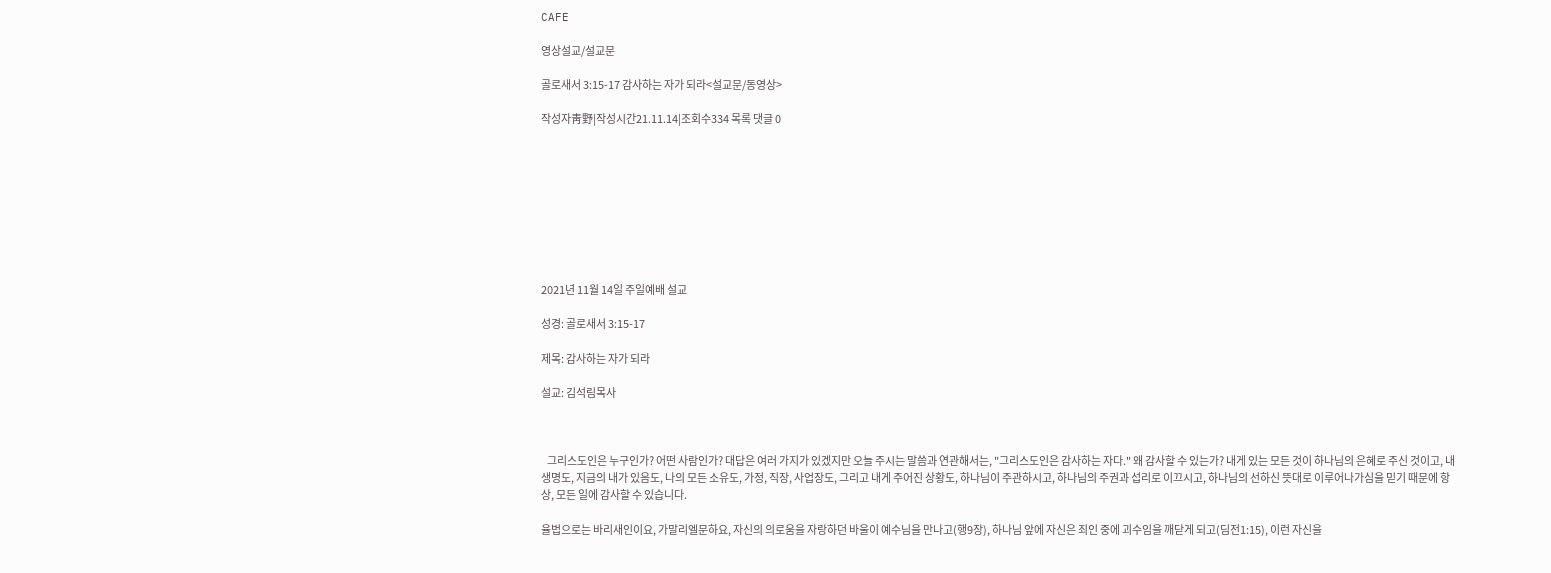CAFE

영상설교/설교문

골로새서 3:15-17 감사하는 자가 되라<설교문/동영상>

작성자靑野|작성시간21.11.14|조회수334 목록 댓글 0









2021년 11월 14일 주일예배 설교

성경: 골로새서 3:15-17

제목: 감사하는 자가 되라

설교: 김석림목사



   그리스도인은 누구인가? 어떤 사람인가? 대답은 여러 가지가 있겠지만 오늘 주시는 말씀과 연관해서는, "그리스도인은 감사하는 자다." 왜 감사할 수 있는가? 내게 있는 모든 것이 하나님의 은혜로 주신 것이고, 내 생명도, 지금의 내가 있음도, 나의 모든 소유도, 가정, 직장, 사업장도, 그리고 내게 주어진 상황도, 하나님이 주관하시고, 하나님의 주권과 섭리로 이끄시고, 하나님의 선하신 뜻대로 이루어나가심을 믿기 때문에 항상, 모든 일에 감사할 수 있습니다.

율법으로는 바리새인이요, 가말리엘문하요, 자신의 의로움을 자랑하던 바울이 예수님을 만나고(행9장), 하나님 앞에 자신은 죄인 중에 괴수임을 깨닫게 되고(딤전1:15), 이런 자신을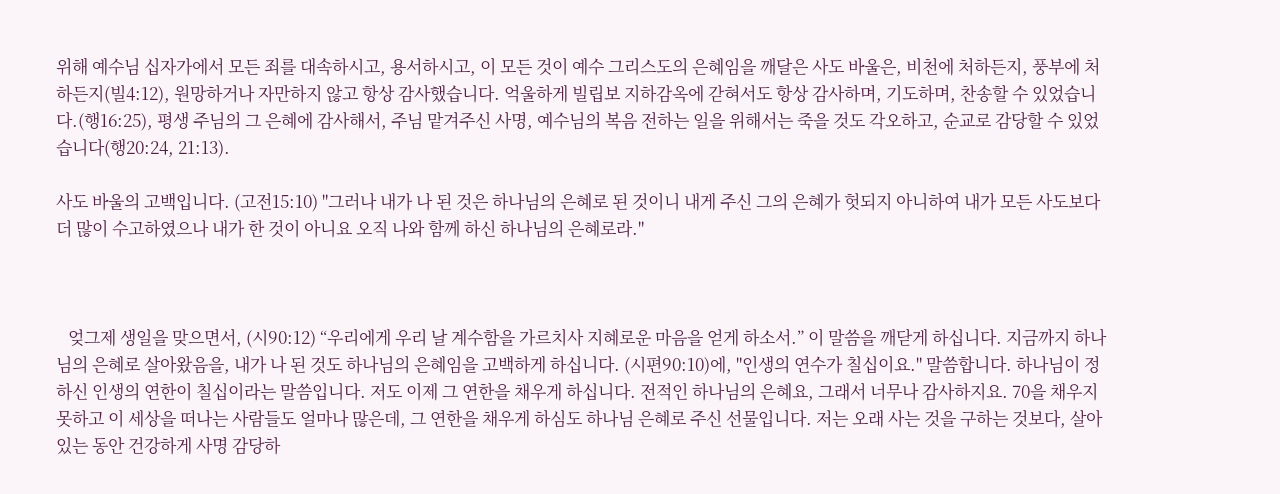위해 예수님 십자가에서 모든 죄를 대속하시고, 용서하시고, 이 모든 것이 예수 그리스도의 은혜임을 깨달은 사도 바울은, 비천에 처하든지, 풍부에 처하든지(빌4:12), 원망하거나 자만하지 않고 항상 감사했습니다. 억울하게 빌립보 지하감옥에 갇혀서도 항상 감사하며, 기도하며, 찬송할 수 있었습니다.(행16:25), 평생 주님의 그 은혜에 감사해서, 주님 맡겨주신 사명, 예수님의 복음 전하는 일을 위해서는 죽을 것도 각오하고, 순교로 감당할 수 있었습니다(행20:24, 21:13).

사도 바울의 고백입니다. (고전15:10) "그러나 내가 나 된 것은 하나님의 은혜로 된 것이니 내게 주신 그의 은혜가 헛되지 아니하여 내가 모든 사도보다 더 많이 수고하였으나 내가 한 것이 아니요 오직 나와 함께 하신 하나님의 은혜로라."



   엊그제 생일을 맞으면서, (시90:12) “우리에게 우리 날 계수함을 가르치사 지혜로운 마음을 얻게 하소서.” 이 말씀을 깨닫게 하십니다. 지금까지 하나님의 은혜로 살아왔음을, 내가 나 된 것도 하나님의 은혜임을 고백하게 하십니다. (시편90:10)에, "인생의 연수가 칠십이요." 말씀합니다. 하나님이 정하신 인생의 연한이 칠십이라는 말씀입니다. 저도 이제 그 연한을 채우게 하십니다. 전적인 하나님의 은혜요, 그래서 너무나 감사하지요. 70을 채우지 못하고 이 세상을 떠나는 사람들도 얼마나 많은데, 그 연한을 채우게 하심도 하나님 은혜로 주신 선물입니다. 저는 오래 사는 것을 구하는 것보다, 살아있는 동안 건강하게 사명 감당하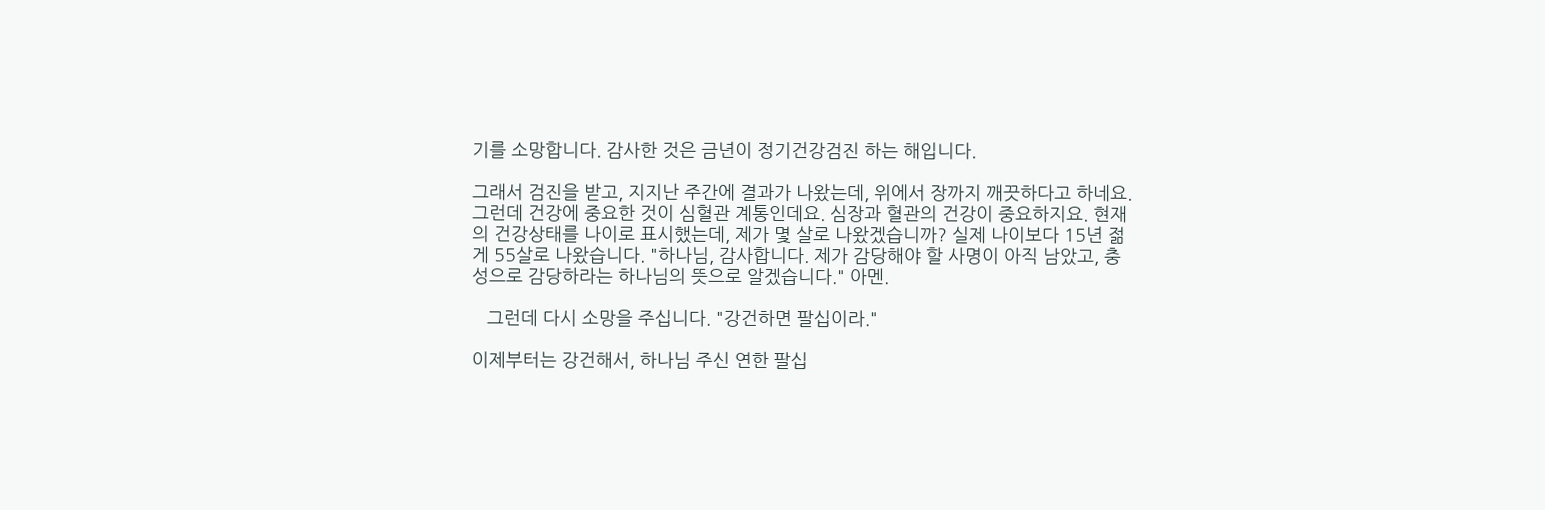기를 소망합니다. 감사한 것은 금년이 정기건강검진 하는 해입니다.

그래서 검진을 받고, 지지난 주간에 결과가 나왔는데, 위에서 장까지 깨끗하다고 하네요. 그런데 건강에 중요한 것이 심혈관 계통인데요. 심장과 혈관의 건강이 중요하지요. 현재의 건강상태를 나이로 표시했는데, 제가 몇 살로 나왔겠습니까? 실제 나이보다 15년 젊게 55살로 나왔습니다. "하나님, 감사합니다. 제가 감당해야 할 사명이 아직 남았고, 충성으로 감당하라는 하나님의 뜻으로 알겠습니다." 아멘.

   그런데 다시 소망을 주십니다. "강건하면 팔십이라."

이제부터는 강건해서, 하나님 주신 연한 팔십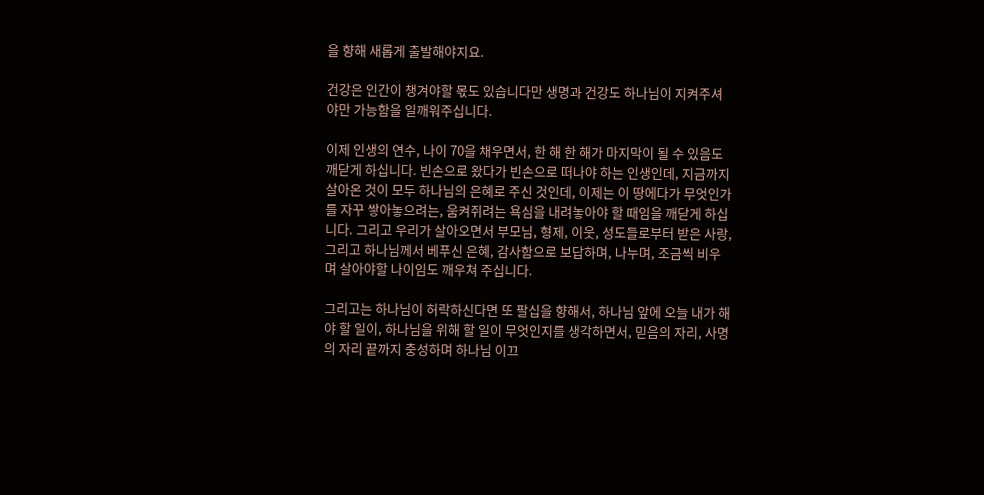을 향해 새롭게 출발해야지요.

건강은 인간이 챙겨야할 몫도 있습니다만 생명과 건강도 하나님이 지켜주셔야만 가능함을 일깨워주십니다.

이제 인생의 연수, 나이 70을 채우면서, 한 해 한 해가 마지막이 될 수 있음도 깨닫게 하십니다. 빈손으로 왔다가 빈손으로 떠나야 하는 인생인데, 지금까지 살아온 것이 모두 하나님의 은혜로 주신 것인데, 이제는 이 땅에다가 무엇인가를 자꾸 쌓아놓으려는, 움켜쥐려는 욕심을 내려놓아야 할 때임을 깨닫게 하십니다. 그리고 우리가 살아오면서 부모님, 형제, 이웃, 성도들로부터 받은 사랑, 그리고 하나님께서 베푸신 은혜, 감사함으로 보답하며, 나누며, 조금씩 비우며 살아야할 나이임도 깨우쳐 주십니다.

그리고는 하나님이 허락하신다면 또 팔십을 향해서, 하나님 앞에 오늘 내가 해야 할 일이, 하나님을 위해 할 일이 무엇인지를 생각하면서, 믿음의 자리, 사명의 자리 끝까지 충성하며 하나님 이끄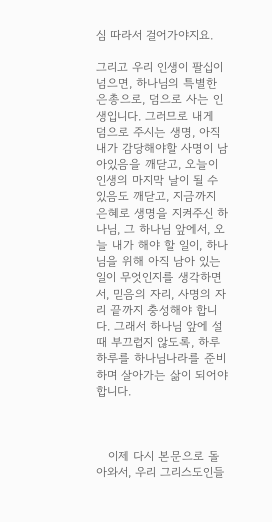심 따라서 걸어가야지요.

그리고 우리 인생이 팔십이 넘으면, 하나님의 특별한 은총으로, 덤으로 사는 인생입니다. 그러므로 내게 덤으로 주시는 생명, 아직 내가 감당해야할 사명이 남아있음을 깨닫고, 오늘이 인생의 마지막 날이 될 수 있음도 깨닫고, 지금까지 은혜로 생명을 지켜주신 하나님, 그 하나님 앞에서, 오늘 내가 해야 할 일이, 하나님을 위해 아직 남아 있는 일이 무엇인지를 생각하면서, 믿음의 자리, 사명의 자리 끝까지 충성해야 합니다. 그래서 하나님 앞에 설 때 부끄럽지 않도록, 하루하루를 하나님나라를 준비하며 살아가는 삶이 되어야 합니다.



   이제 다시 본문으로 돌아와서, 우리 그리스도인들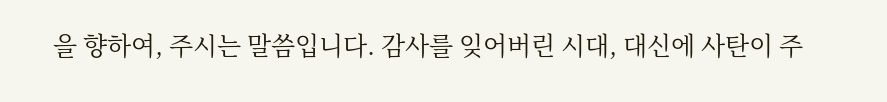을 향하여, 주시는 말씀입니다. 감사를 잊어버린 시대, 대신에 사탄이 주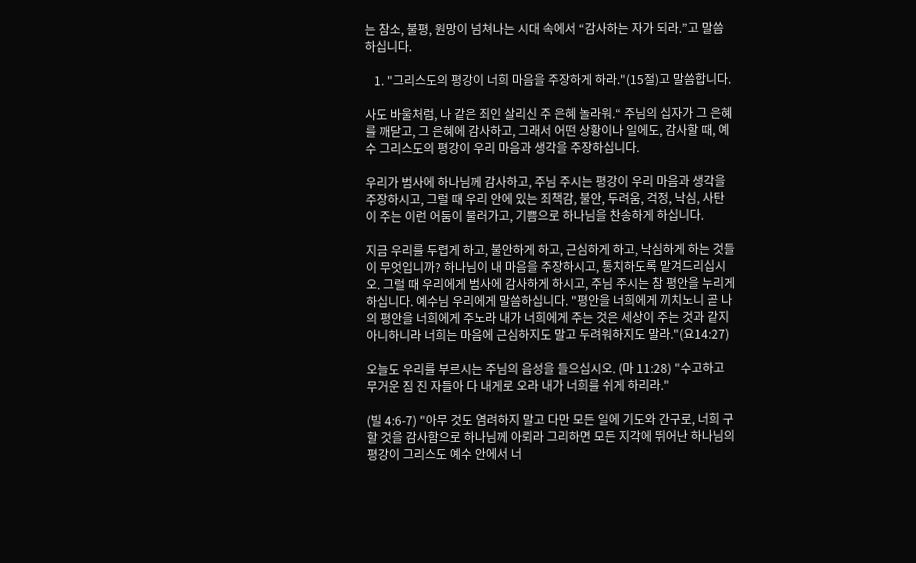는 참소, 불평, 원망이 넘쳐나는 시대 속에서 “감사하는 자가 되라.”고 말씀하십니다.

   1. "그리스도의 평강이 너희 마음을 주장하게 하라."(15절)고 말씀합니다.

사도 바울처럼, 나 같은 죄인 살리신 주 은혜 놀라워.“ 주님의 십자가 그 은혜를 깨닫고, 그 은혜에 감사하고, 그래서 어떤 상황이나 일에도, 감사할 때, 예수 그리스도의 평강이 우리 마음과 생각을 주장하십니다.

우리가 범사에 하나님께 감사하고, 주님 주시는 평강이 우리 마음과 생각을 주장하시고, 그럴 때 우리 안에 있는 죄책감, 불안, 두려움, 걱정, 낙심, 사탄이 주는 이런 어둠이 물러가고, 기쁨으로 하나님을 찬송하게 하십니다.

지금 우리를 두렵게 하고, 불안하게 하고, 근심하게 하고, 낙심하게 하는 것들이 무엇입니까? 하나님이 내 마음을 주장하시고, 통치하도록 맡겨드리십시오. 그럴 때 우리에게 범사에 감사하게 하시고, 주님 주시는 참 평안을 누리게 하십니다. 예수님 우리에게 말씀하십니다. "평안을 너희에게 끼치노니 곧 나의 평안을 너희에게 주노라 내가 너희에게 주는 것은 세상이 주는 것과 같지 아니하니라 너희는 마음에 근심하지도 말고 두려워하지도 말라."(요14:27)

오늘도 우리를 부르시는 주님의 음성을 들으십시오. (마 11:28) "수고하고 무거운 짐 진 자들아 다 내게로 오라 내가 너희를 쉬게 하리라."

(빌 4:6-7) "아무 것도 염려하지 말고 다만 모든 일에 기도와 간구로, 너희 구할 것을 감사함으로 하나님께 아뢰라 그리하면 모든 지각에 뛰어난 하나님의 평강이 그리스도 예수 안에서 너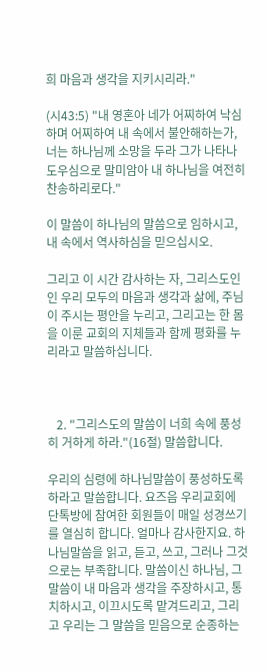희 마음과 생각을 지키시리라."

(시43:5) "내 영혼아 네가 어찌하여 낙심하며 어찌하여 내 속에서 불안해하는가, 너는 하나님께 소망을 두라 그가 나타나 도우심으로 말미암아 내 하나님을 여전히 찬송하리로다."

이 말씀이 하나님의 말씀으로 임하시고, 내 속에서 역사하심을 믿으십시오.

그리고 이 시간 감사하는 자, 그리스도인인 우리 모두의 마음과 생각과 삶에, 주님이 주시는 평안을 누리고, 그리고는 한 몸을 이룬 교회의 지체들과 함께 평화를 누리라고 말씀하십니다.



   2. "그리스도의 말씀이 너희 속에 풍성히 거하게 하라."(16절) 말씀합니다.

우리의 심령에 하나님말씀이 풍성하도록 하라고 말씀합니다. 요즈음 우리교회에 단톡방에 참여한 회원들이 매일 성경쓰기를 열심히 합니다. 얼마나 감사한지요. 하나님말씀을 읽고, 듣고, 쓰고, 그러나 그것으로는 부족합니다. 말씀이신 하나님, 그 말씀이 내 마음과 생각을 주장하시고, 통치하시고, 이끄시도록 맡겨드리고, 그리고 우리는 그 말씀을 믿음으로 순종하는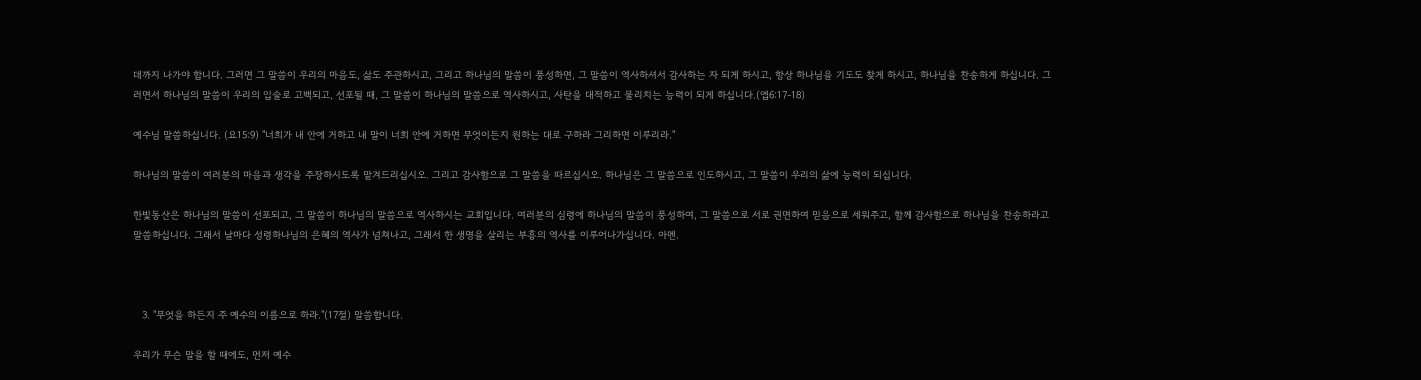데까지 나가야 합니다. 그러면 그 말씀이 우리의 마음도, 삶도 주관하시고, 그리고 하나님의 말씀이 풍성하면, 그 말씀이 역사하셔서 감사하는 자 되게 하시고, 항상 하나님을 기도도 찾게 하시고, 하나님을 찬송하게 하십니다. 그러면서 하나님의 말씀이 우리의 입술로 고백되고, 선포될 때, 그 말씀이 하나님의 말씀으로 역사하시고, 사탄을 대적하고 물리치는 능력이 되게 하십니다.(엡6:17-18)

예수님 말씀하십니다. (요15:9) "너희가 내 안에 거하고 내 말이 너희 안에 거하면 무엇이든지 원하는 대로 구하라 그리하면 이루리라."

하나님의 말씀이 여러분의 마음과 생각을 주장하시도록 맡겨드리십시오. 그리고 감사함으로 그 말씀을 따르십시오. 하나님은 그 말씀으로 인도하시고, 그 말씀이 우리의 삶에 능력이 되십니다.

한빛동산은 하나님의 말씀이 선포되고, 그 말씀이 하나님의 말씀으로 역사하시는 교회입니다. 여러분의 심령에 하나님의 말씀이 풍성하여, 그 말씀으로 서로 권면하여 믿음으로 세워주고, 함께 감사함으로 하나님을 찬송하라고 말씀하십니다. 그래서 날마다 성령하나님의 은혜의 역사가 넘쳐나고, 그래서 한 생명을 살리는 부흥의 역사를 이루어나가십니다. 아멘.



   3. "무엇을 하든지 주 예수의 이름으로 하라."(17절) 말씀합니다.

우리가 무슨 말을 할 때에도, 먼저 예수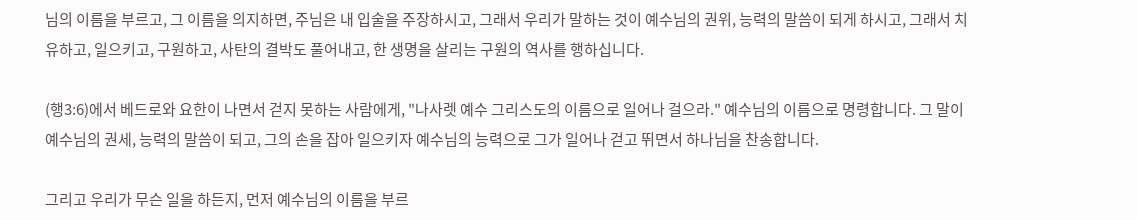님의 이름을 부르고, 그 이름을 의지하면, 주님은 내 입술을 주장하시고, 그래서 우리가 말하는 것이 예수님의 권위, 능력의 말씀이 되게 하시고, 그래서 치유하고, 일으키고, 구원하고, 사탄의 결박도 풀어내고, 한 생명을 살리는 구원의 역사를 행하십니다.

(행3:6)에서 베드로와 요한이 나면서 걷지 못하는 사람에게, "나사렛 예수 그리스도의 이름으로 일어나 걸으라." 예수님의 이름으로 명령합니다. 그 말이 예수님의 권세, 능력의 말씀이 되고, 그의 손을 잡아 일으키자 예수님의 능력으로 그가 일어나 걷고 뛰면서 하나님을 찬송합니다.

그리고 우리가 무슨 일을 하든지, 먼저 예수님의 이름을 부르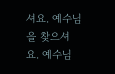셔요. 예수님을 찾으셔요. 예수님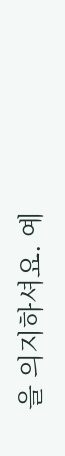을 의지하셔요. 예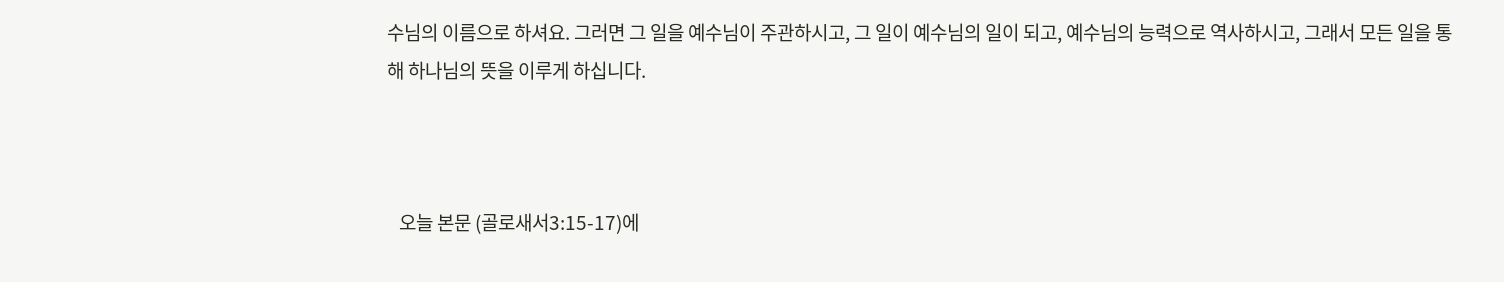수님의 이름으로 하셔요. 그러면 그 일을 예수님이 주관하시고, 그 일이 예수님의 일이 되고, 예수님의 능력으로 역사하시고, 그래서 모든 일을 통해 하나님의 뜻을 이루게 하십니다.



   오늘 본문 (골로새서3:15-17)에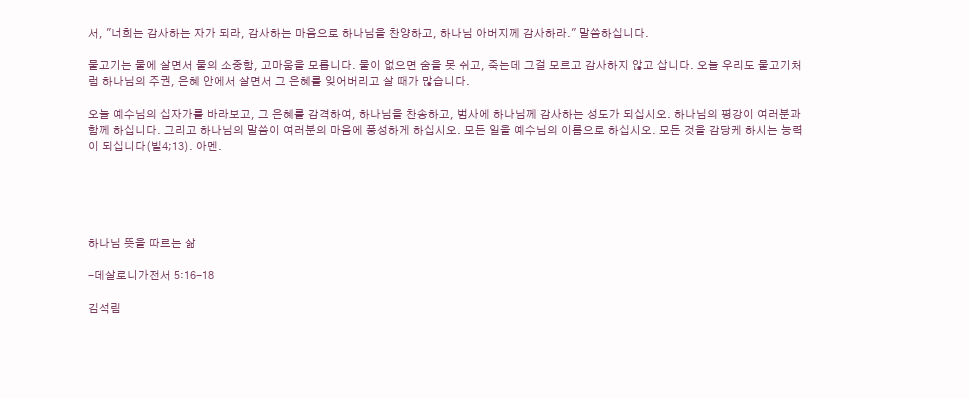서, "너희는 감사하는 자가 되라, 감사하는 마음으로 하나님을 찬양하고, 하나님 아버지께 감사하라." 말씀하십니다.

물고기는 물에 살면서 물의 소중함, 고마움을 모릅니다. 물이 없으면 숨을 못 쉬고, 죽는데 그걸 모르고 감사하지 않고 삽니다. 오늘 우리도 물고기처럼 하나님의 주권, 은혜 안에서 살면서 그 은혜를 잊어버리고 살 때가 많습니다.

오늘 예수님의 십자가를 바라보고, 그 은혜를 감격하여, 하나님을 찬송하고, 범사에 하나님께 감사하는 성도가 되십시오. 하나님의 평강이 여러분과 함께 하십니다. 그리고 하나님의 말씀이 여러분의 마음에 풍성하게 하십시오. 모든 일을 예수님의 이름으로 하십시오. 모든 것을 감당케 하시는 능력이 되십니다(빌4;13). 아멘.





하나님 뜻을 따르는 삶

-데살로니가전서 5:16-18

김석림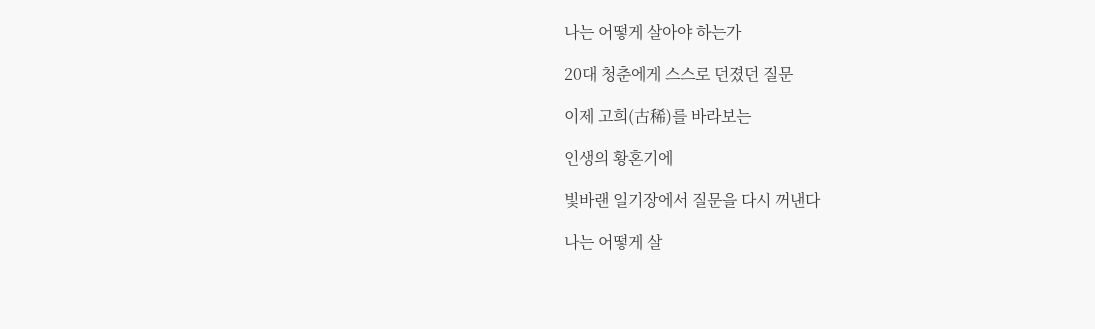나는 어떻게 살아야 하는가

20대 청춘에게 스스로 던졌던 질문

이제 고희(古稀)를 바라보는

인생의 황혼기에

빛바랜 일기장에서 질문을 다시 꺼낸다

나는 어떻게 살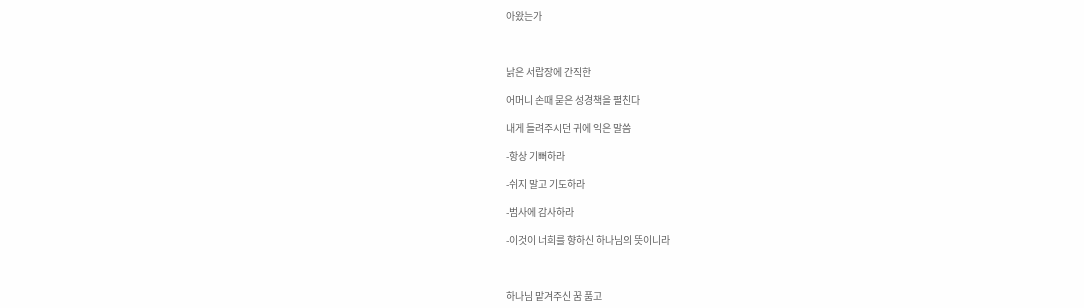아왔는가



낡은 서랍장에 간직한

어머니 손때 묻은 성경책을 펼친다

내게 들려주시던 귀에 익은 말씀

-항상 기뻐하라

-쉬지 말고 기도하라

-범사에 감사하라

-이것이 너희를 향하신 하나님의 뜻이니라



하나님 맡겨주신 꿈 품고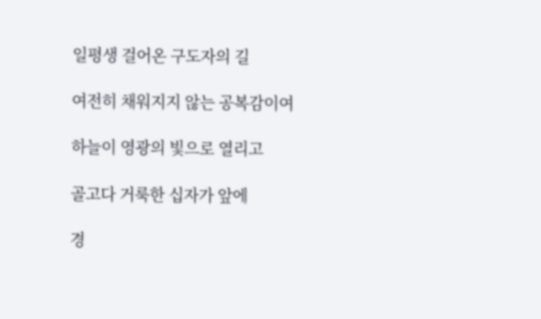일평생 걸어온 구도자의 길

여전히 채워지지 않는 공복감이여

하늘이 영광의 빛으로 열리고

골고다 거룩한 십자가 앞에

경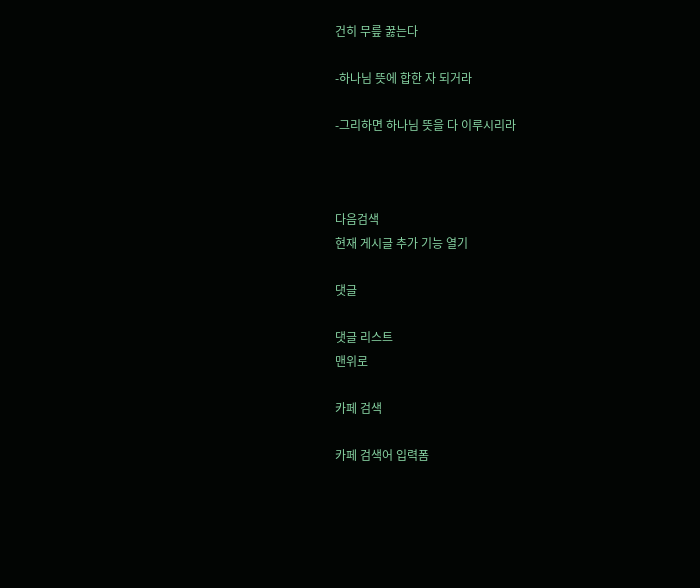건히 무릎 꿇는다

-하나님 뜻에 합한 자 되거라

-그리하면 하나님 뜻을 다 이루시리라



다음검색
현재 게시글 추가 기능 열기

댓글

댓글 리스트
맨위로

카페 검색

카페 검색어 입력폼